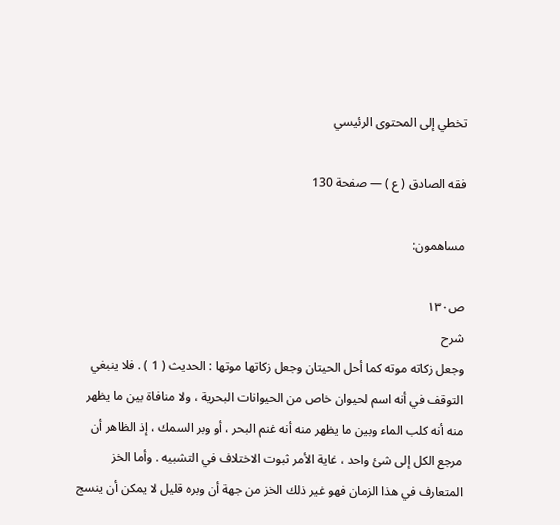تخطي إلى المحتوى الرئيسي

فقه الصادق ( ع ) — صفحة 130

مساهمون:

ص١٣٠
شرح
وجعل زكاته موته كما أحل الحيتان وجعل زكاتها موتها : الحديث ( 1 ) . فلا ينبغي التوقف في أنه اسم لحيوان خاص من الحيوانات البحرية ، ولا منافاة بين ما يظهر منه أنه كلب الماء وبين ما يظهر منه أنه غنم البحر ، أو وبر السمك ، إذ الظاهر أن مرجع الكل إلى شئ واحد ، غاية الأمر ثبوت الاختلاف في التشبيه . وأما الخز المتعارف في هذا الزمان فهو غير ذلك الخز من جهة أن وبره قليل لا يمكن أن ينسج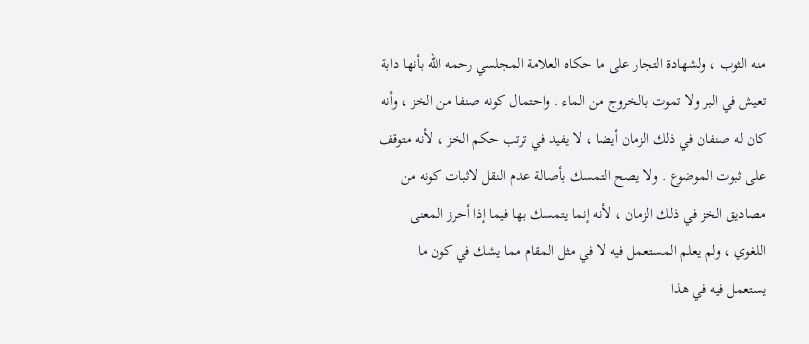منه الثوب ، ولشهادة التجار على ما حكاه العلامة المجلسي رحمه الله بأنها دابة تعيش في البر ولا تموت بالخروج من الماء . واحتمال كونه صنفا من الخز ، وأنه كان له صنفان في ذلك الزمان أيضا ، لا يفيد في ترتب حكم الخز ، لأنه متوقف على ثبوت الموضوع . ولا يصح التمسك بأصالة عدم النقل لاثبات كونه من مصاديق الخز في ذلك الزمان ، لأنه إنما يتمسك بها فيما إذا أحرز المعنى اللغوي ، ولم يعلم المستعمل فيه لا في مثل المقام مما يشك في كون ما يستعمل فيه في هذا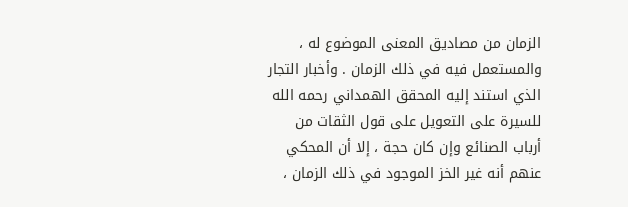الزمان من مصاديق المعنى الموضوع له ، والمستعمل فيه في ذلك الزمان . وأخبار التجار الذي استند إليه المحقق الهمداني رحمه الله للسيرة على التعويل على قول الثقات من أرباب الصنائع وإن كان حجة ، إلا أن المحكي عنهم أنه غير الخز الموجود في ذلك الزمان ،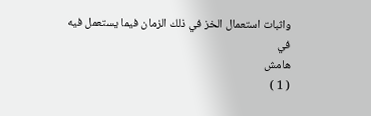واثبات استعمال الخز في ذلك الزمان فيما يستعمل فيه في
هامش
( 1 )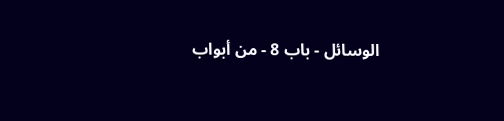الوسائل - باب 8 - من أبواب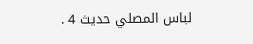لباس المصلي حديث 4 .